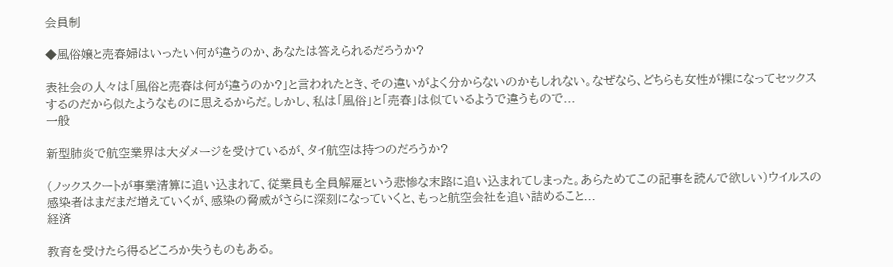会員制

◆風俗嬢と売春婦はいったい何が違うのか、あなたは答えられるだろうか?

表社会の人々は「風俗と売春は何が違うのか?」と言われたとき、その違いがよく分からないのかもしれない。なぜなら、どちらも女性が裸になってセックスするのだから似たようなものに思えるからだ。しかし、私は「風俗」と「売春」は似ているようで違うもので...
一般

新型肺炎で航空業界は大ダメージを受けているが、タイ航空は持つのだろうか?

(ノックスクートが事業清算に追い込まれて、従業員も全員解雇という悲惨な末路に追い込まれてしまった。あらためてこの記事を読んで欲しい)ウイルスの感染者はまだまだ増えていくが、感染の脅威がさらに深刻になっていくと、もっと航空会社を追い詰めること...
経済

教育を受けたら得るどころか失うものもある。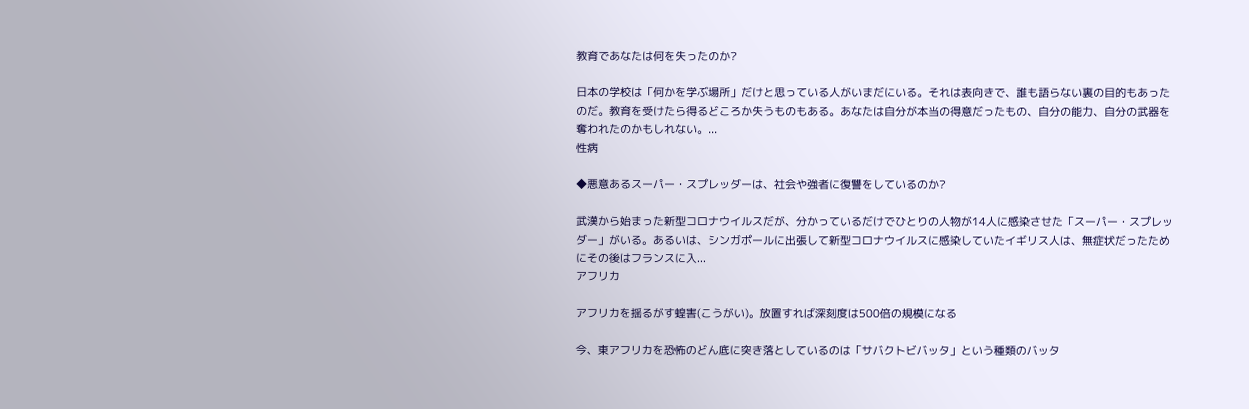教育であなたは何を失ったのか?

日本の学校は「何かを学ぶ場所」だけと思っている人がいまだにいる。それは表向きで、誰も語らない裏の目的もあったのだ。教育を受けたら得るどころか失うものもある。あなたは自分が本当の得意だったもの、自分の能力、自分の武器を奪われたのかもしれない。...
性病

◆悪意あるスーパー・スプレッダーは、社会や強者に復讐をしているのか?

武漢から始まった新型コロナウイルスだが、分かっているだけでひとりの人物が14人に感染させた「スーパー・スプレッダー」がいる。あるいは、シンガポールに出張して新型コロナウイルスに感染していたイギリス人は、無症状だったためにその後はフランスに入...
アフリカ

アフリカを揺るがす蝗害(こうがい)。放置すれば深刻度は500倍の規模になる

今、東アフリカを恐怖のどん底に突き落としているのは「サバクトビバッタ」という種類のバッタ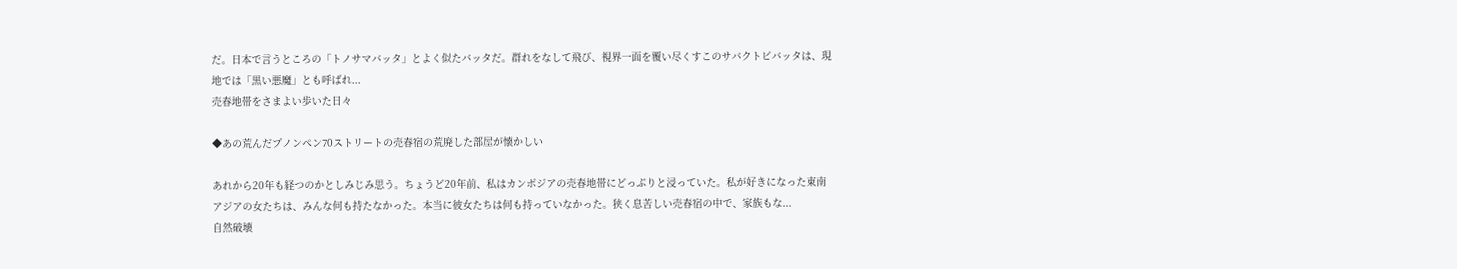だ。日本で言うところの「トノサマバッタ」とよく似たバッタだ。群れをなして飛び、視界一面を覆い尽くすこのサバクトビバッタは、現地では「黒い悪魔」とも呼ばれ...
売春地帯をさまよい歩いた日々

◆あの荒んだプノンペン70ストリートの売春宿の荒廃した部屋が懐かしい

あれから20年も経つのかとしみじみ思う。ちょうど20年前、私はカンボジアの売春地帯にどっぷりと浸っていた。私が好きになった東南アジアの女たちは、みんな何も持たなかった。本当に彼女たちは何も持っていなかった。狭く息苦しい売春宿の中で、家族もな...
自然破壊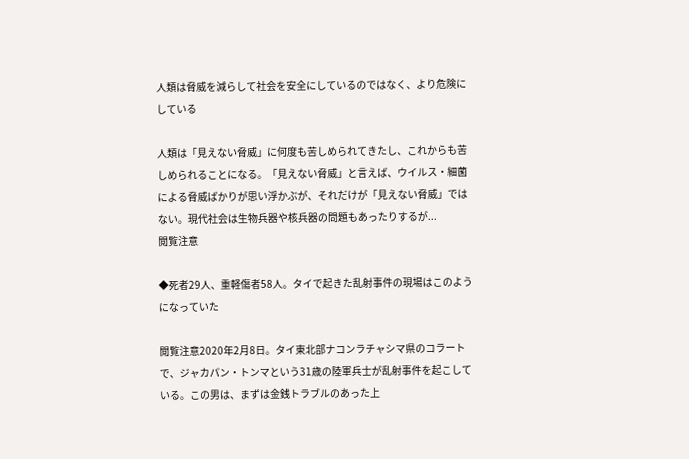人類は脅威を減らして社会を安全にしているのではなく、より危険にしている

人類は「見えない脅威」に何度も苦しめられてきたし、これからも苦しめられることになる。「見えない脅威」と言えば、ウイルス・細菌による脅威ばかりが思い浮かぶが、それだけが「見えない脅威」ではない。現代社会は生物兵器や核兵器の問題もあったりするが...
閲覧注意

◆死者29人、重軽傷者58人。タイで起きた乱射事件の現場はこのようになっていた

閲覧注意2020年2月8日。タイ東北部ナコンラチャシマ県のコラートで、ジャカパン・トンマという31歳の陸軍兵士が乱射事件を起こしている。この男は、まずは金銭トラブルのあった上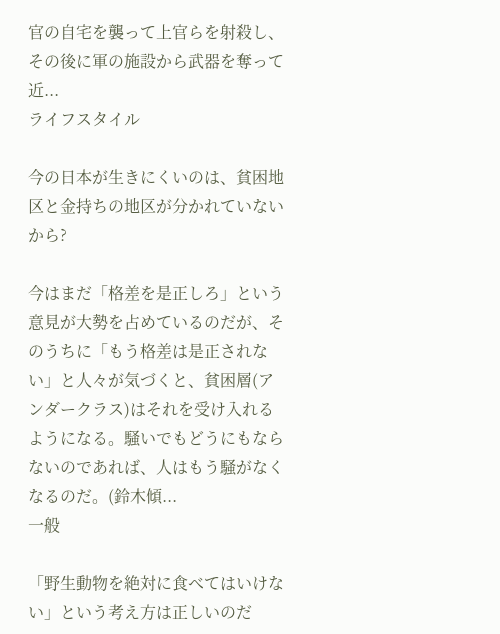官の自宅を襲って上官らを射殺し、その後に軍の施設から武器を奪って近...
ライフスタイル

今の日本が生きにくいのは、貧困地区と金持ちの地区が分かれていないから?

今はまだ「格差を是正しろ」という意見が大勢を占めているのだが、そのうちに「もう格差は是正されない」と人々が気づくと、貧困層(アンダークラス)はそれを受け入れるようになる。騒いでもどうにもならないのであれば、人はもう騒がなくなるのだ。(鈴木傾...
一般

「野生動物を絶対に食べてはいけない」という考え方は正しいのだ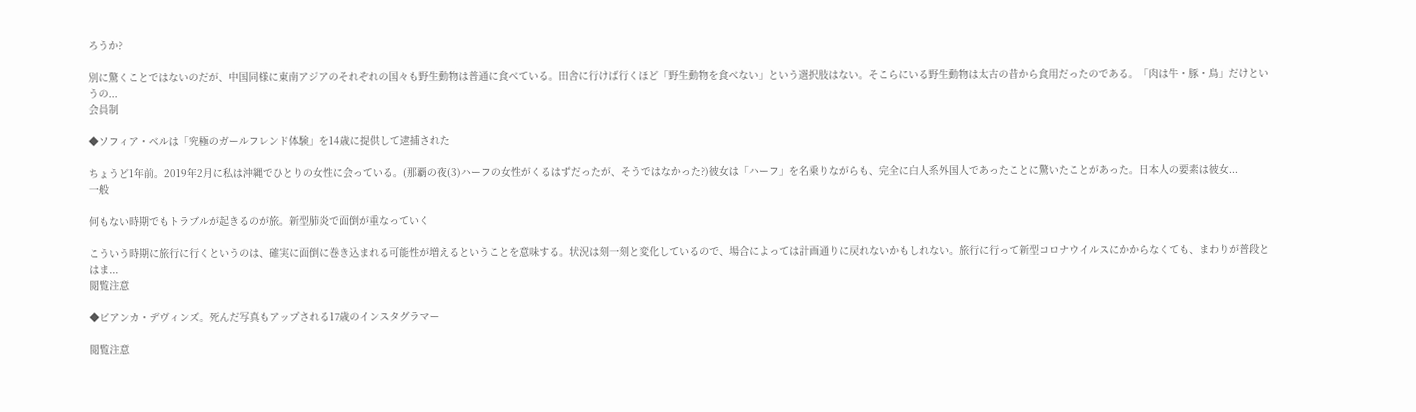ろうか?

別に驚くことではないのだが、中国同様に東南アジアのそれぞれの国々も野生動物は普通に食べている。田舎に行けば行くほど「野生動物を食べない」という選択肢はない。そこらにいる野生動物は太古の昔から食用だったのである。「肉は牛・豚・鳥」だけというの...
会員制

◆ソフィア・ベルは「究極のガールフレンド体験」を14歳に提供して逮捕された

ちょうど1年前。2019年2月に私は沖縄でひとりの女性に会っている。(那覇の夜(3)ハーフの女性がくるはずだったが、そうではなかった?)彼女は「ハーフ」を名乗りながらも、完全に白人系外国人であったことに驚いたことがあった。日本人の要素は彼女...
一般

何もない時期でもトラブルが起きるのが旅。新型肺炎で面倒が重なっていく

こういう時期に旅行に行くというのは、確実に面倒に巻き込まれる可能性が増えるということを意味する。状況は刻一刻と変化しているので、場合によっては計画通りに戻れないかもしれない。旅行に行って新型コロナウイルスにかからなくても、まわりが普段とはま...
閲覧注意

◆ビアンカ・デヴィンズ。死んだ写真もアップされる17歳のインスタグラマー

閲覧注意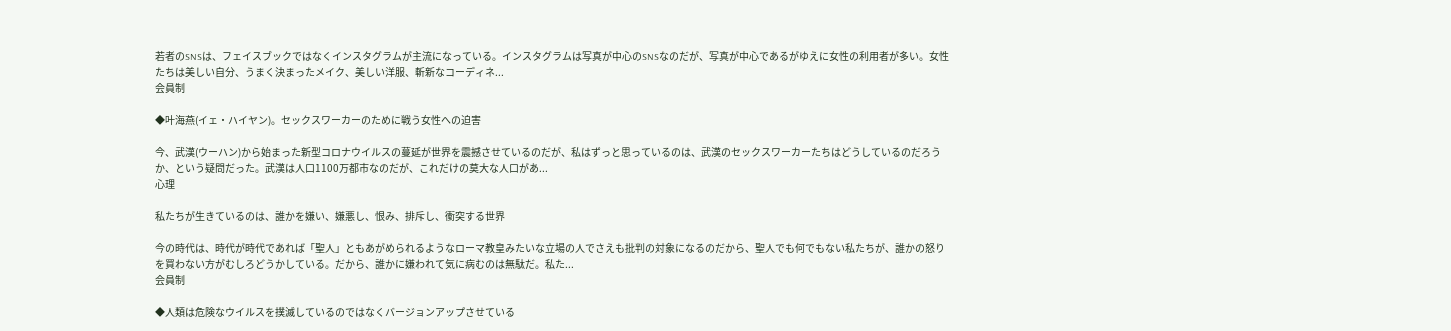若者のSNSは、フェイスブックではなくインスタグラムが主流になっている。インスタグラムは写真が中心のSNSなのだが、写真が中心であるがゆえに女性の利用者が多い。女性たちは美しい自分、うまく決まったメイク、美しい洋服、斬新なコーディネ...
会員制

◆叶海燕(イェ・ハイヤン)。セックスワーカーのために戦う女性への迫害

今、武漢(ウーハン)から始まった新型コロナウイルスの蔓延が世界を震撼させているのだが、私はずっと思っているのは、武漢のセックスワーカーたちはどうしているのだろうか、という疑問だった。武漢は人口1100万都市なのだが、これだけの莫大な人口があ...
心理

私たちが生きているのは、誰かを嫌い、嫌悪し、恨み、排斥し、衝突する世界

今の時代は、時代が時代であれば「聖人」ともあがめられるようなローマ教皇みたいな立場の人でさえも批判の対象になるのだから、聖人でも何でもない私たちが、誰かの怒りを買わない方がむしろどうかしている。だから、誰かに嫌われて気に病むのは無駄だ。私た...
会員制

◆人類は危険なウイルスを撲滅しているのではなくバージョンアップさせている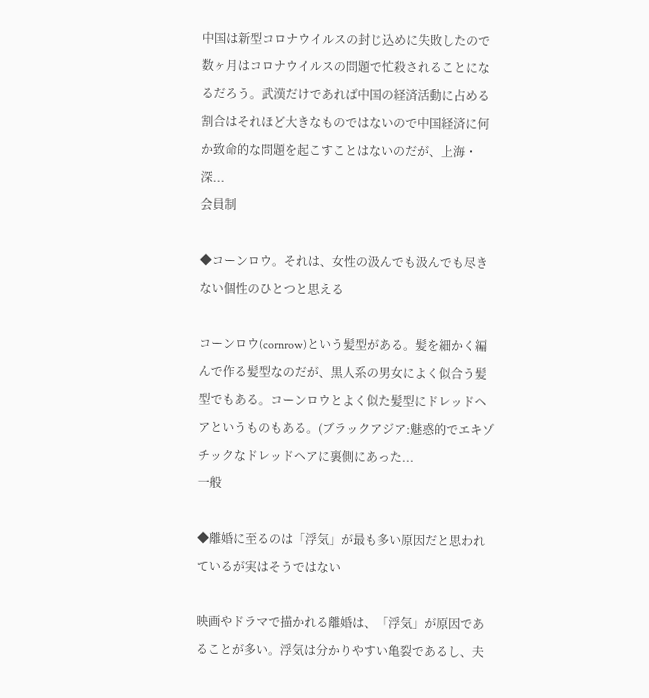中国は新型コロナウイルスの封じ込めに失敗したので数ヶ月はコロナウイルスの問題で忙殺されることになるだろう。武漢だけであれば中国の経済活動に占める割合はそれほど大きなものではないので中国経済に何か致命的な問題を起こすことはないのだが、上海・深...
会員制

◆コーンロウ。それは、女性の汲んでも汲んでも尽きない個性のひとつと思える

コーンロウ(cornrow)という髪型がある。髪を細かく編んで作る髪型なのだが、黒人系の男女によく似合う髪型でもある。コーンロウとよく似た髪型にドレッドヘアというものもある。(ブラックアジア:魅惑的でエキゾチックなドレッドヘアに裏側にあった...
一般

◆離婚に至るのは「浮気」が最も多い原因だと思われているが実はそうではない

映画やドラマで描かれる離婚は、「浮気」が原因であることが多い。浮気は分かりやすい亀裂であるし、夫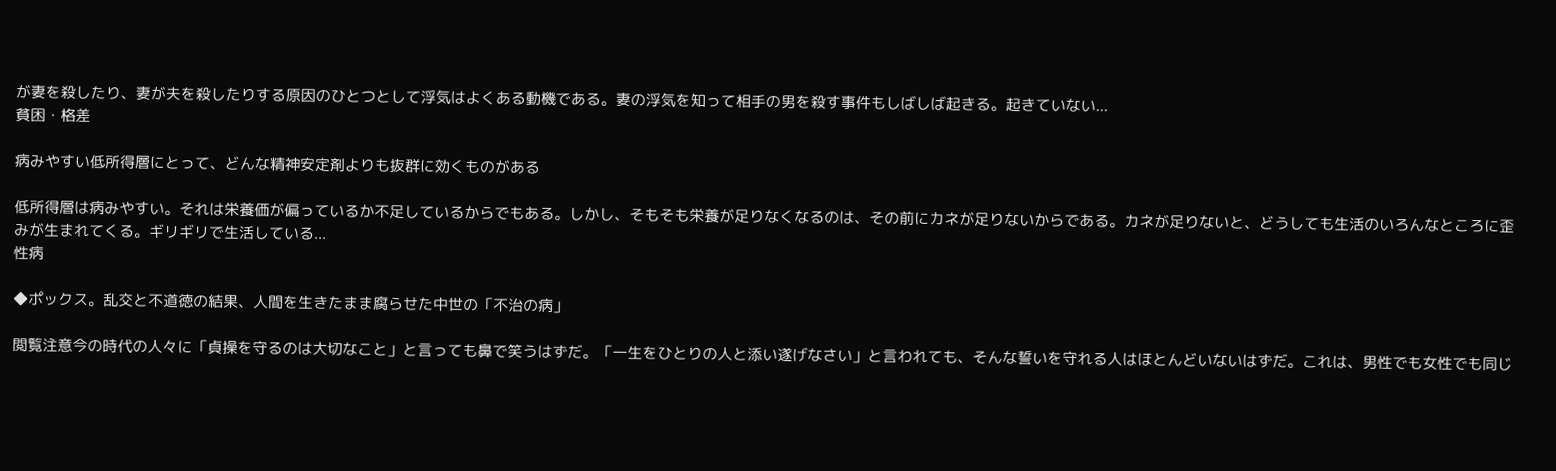が妻を殺したり、妻が夫を殺したりする原因のひとつとして浮気はよくある動機である。妻の浮気を知って相手の男を殺す事件もしばしば起きる。起きていない...
貧困・格差

病みやすい低所得層にとって、どんな精神安定剤よりも抜群に効くものがある

低所得層は病みやすい。それは栄養価が偏っているか不足しているからでもある。しかし、そもそも栄養が足りなくなるのは、その前にカネが足りないからである。カネが足りないと、どうしても生活のいろんなところに歪みが生まれてくる。ギリギリで生活している...
性病

◆ポックス。乱交と不道徳の結果、人間を生きたまま腐らせた中世の「不治の病」

閲覧注意今の時代の人々に「貞操を守るのは大切なこと」と言っても鼻で笑うはずだ。「一生をひとりの人と添い遂げなさい」と言われても、そんな誓いを守れる人はほとんどいないはずだ。これは、男性でも女性でも同じ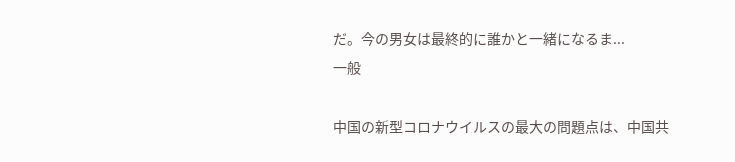だ。今の男女は最終的に誰かと一緒になるま...
一般

中国の新型コロナウイルスの最大の問題点は、中国共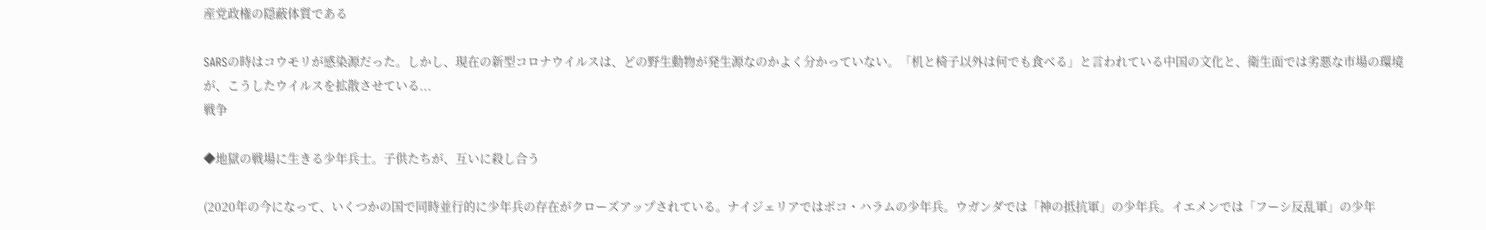産党政権の隠蔽体質である

SARSの時はコウモリが感染源だった。しかし、現在の新型コロナウイルスは、どの野生動物が発生源なのかよく分かっていない。「机と椅子以外は何でも食べる」と言われている中国の文化と、衛生面では劣悪な市場の環境が、こうしたウイルスを拡散させている...
戦争

◆地獄の戦場に生きる少年兵士。子供たちが、互いに殺し合う

(2020年の今になって、いくつかの国で同時並行的に少年兵の存在がクローズアップされている。ナイジェリアではボコ・ハラムの少年兵。ウガンダでは「神の抵抗軍」の少年兵。イエメンでは「フーシ反乱軍」の少年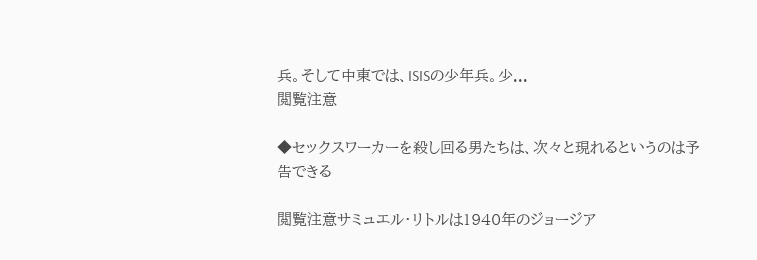兵。そして中東では、ISISの少年兵。少...
閲覧注意

◆セックスワーカーを殺し回る男たちは、次々と現れるというのは予告できる

閲覧注意サミュエル・リトルは1940年のジョージア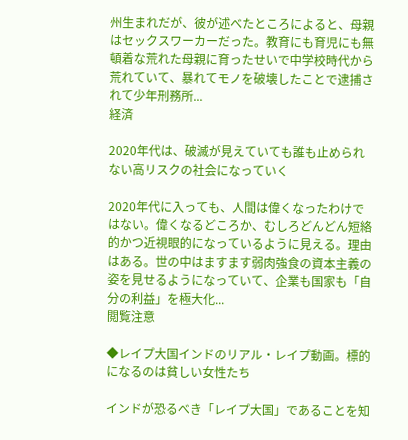州生まれだが、彼が述べたところによると、母親はセックスワーカーだった。教育にも育児にも無頓着な荒れた母親に育ったせいで中学校時代から荒れていて、暴れてモノを破壊したことで逮捕されて少年刑務所...
経済

2020年代は、破滅が見えていても誰も止められない高リスクの社会になっていく

2020年代に入っても、人間は偉くなったわけではない。偉くなるどころか、むしろどんどん短絡的かつ近視眼的になっているように見える。理由はある。世の中はますます弱肉強食の資本主義の姿を見せるようになっていて、企業も国家も「自分の利益」を極大化...
閲覧注意

◆レイプ大国インドのリアル・レイプ動画。標的になるのは貧しい女性たち

インドが恐るべき「レイプ大国」であることを知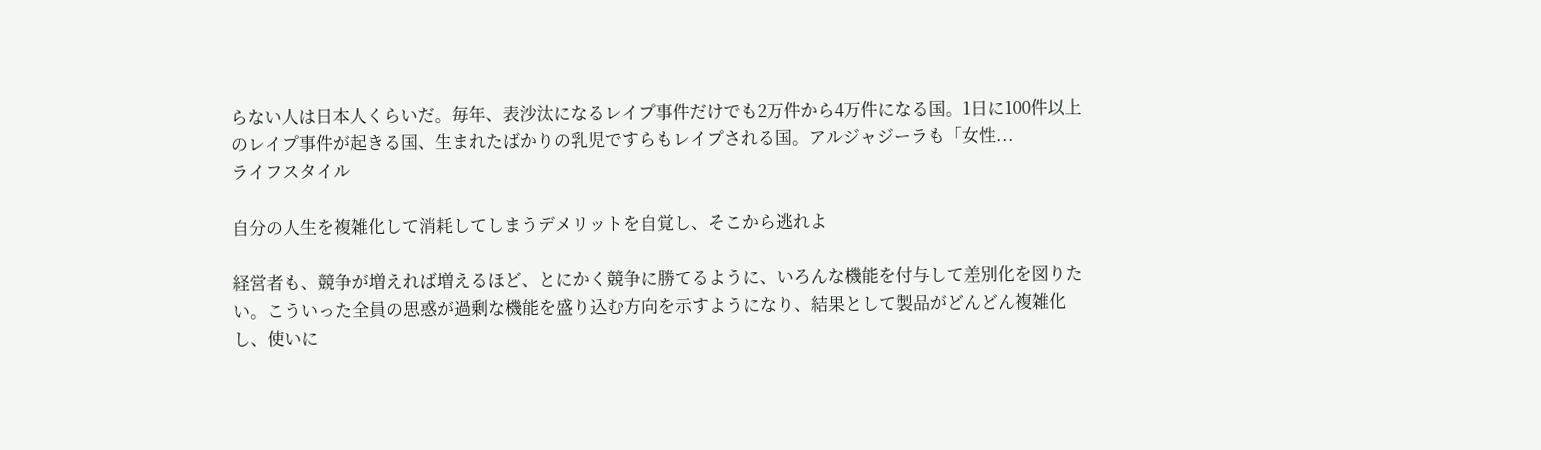らない人は日本人くらいだ。毎年、表沙汰になるレイプ事件だけでも2万件から4万件になる国。1日に100件以上のレイプ事件が起きる国、生まれたばかりの乳児ですらもレイプされる国。アルジャジーラも「女性...
ライフスタイル

自分の人生を複雑化して消耗してしまうデメリットを自覚し、そこから逃れよ

経営者も、競争が増えれば増えるほど、とにかく競争に勝てるように、いろんな機能を付与して差別化を図りたい。こういった全員の思惑が過剰な機能を盛り込む方向を示すようになり、結果として製品がどんどん複雑化し、使いに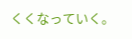くくなっていく。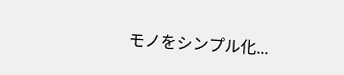モノをシンプル化...